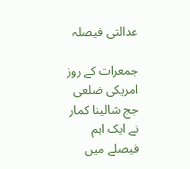عدالتی فیصلہ

جمعرات کے روز امریکی ضلعی جج شالینا کمار نے ایک اہم فیصلے میں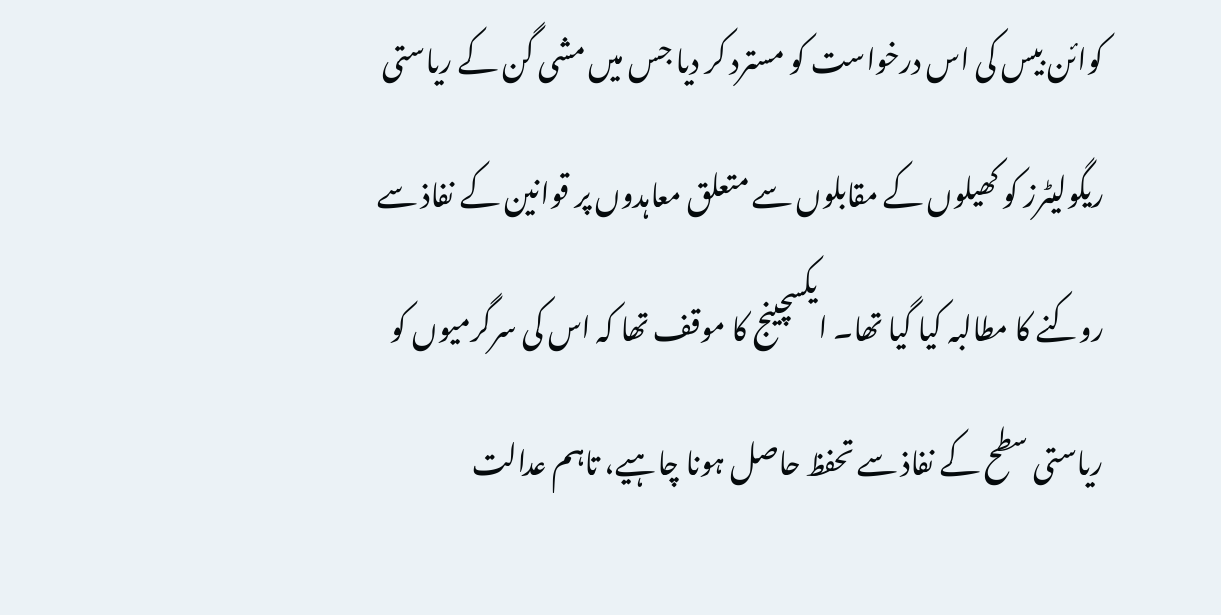کوائن بیس کی اس درخواست کو مسترد کر دیا جس میں مشی گن کے ریاستی ریگولیٹرز کو کھیلوں کے مقابلوں سے متعلق معاہدوں پر قوانین کے نفاذ سے روکنے کا مطالبہ کیا گیا تھا۔ ایکسچینج کا موقف تھا کہ اس کی سرگرمیوں کو ریاستی سطح کے نفاذ سے تحفظ حاصل ہونا چاہیے، تاہم عدالت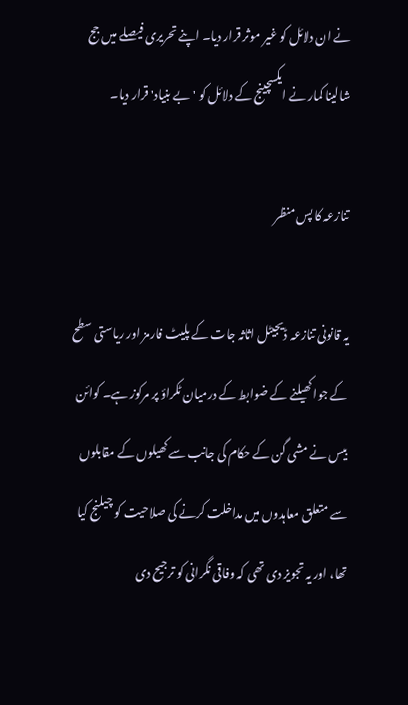نے ان دلائل کو غیر موثر قرار دیا۔ اپنے تحریری فیصلے میں جج شالینا کمار نے ایکسچینج کے دلائل کو 'بے بنیاد' قرار دیا۔

تنازعہ کا پس منظر

یہ قانونی تنازعہ ڈیجیٹل اثاثہ جات کے پلیٹ فارمز اور ریاستی سطح کے جوا کھیلنے کے ضوابط کے درمیان ٹکراؤ پر مرکوز ہے۔ کوائن بیس نے مشی گن کے حکام کی جانب سے کھیلوں کے مقابلوں سے متعلق معاہدوں میں مداخلت کرنے کی صلاحیت کو چیلنج کیا تھا، اور یہ تجویز دی تھی کہ وفاقی نگرانی کو ترجیح دی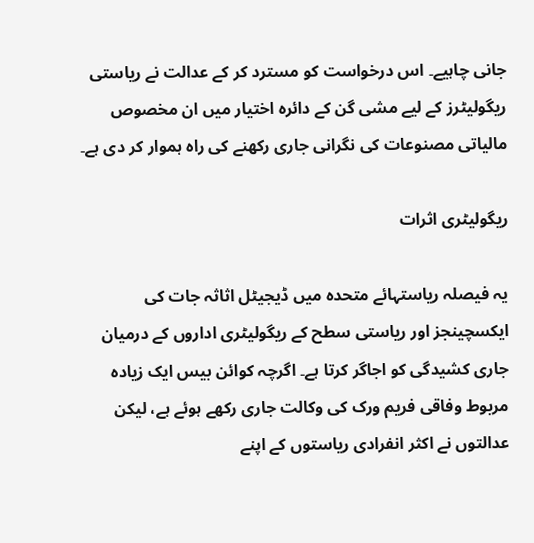جانی چاہیے۔ اس درخواست کو مسترد کر کے عدالت نے ریاستی ریگولیٹرز کے لیے مشی گن کے دائرہ اختیار میں ان مخصوص مالیاتی مصنوعات کی نگرانی جاری رکھنے کی راہ ہموار کر دی ہے۔

ریگولیٹری اثرات

یہ فیصلہ ریاستہائے متحدہ میں ڈیجیٹل اثاثہ جات کی ایکسچینجز اور ریاستی سطح کے ریگولیٹری اداروں کے درمیان جاری کشیدگی کو اجاگر کرتا ہے۔ اگرچہ کوائن بیس ایک زیادہ مربوط وفاقی فریم ورک کی وکالت جاری رکھے ہوئے ہے، لیکن عدالتوں نے اکثر انفرادی ریاستوں کے اپنے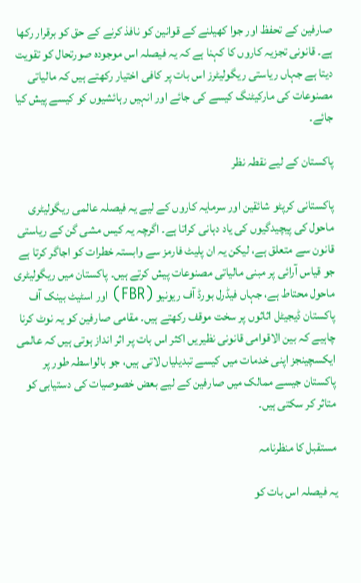صارفین کے تحفظ اور جوا کھیلنے کے قوانین کو نافذ کرنے کے حق کو برقرار رکھا ہے۔ قانونی تجزیہ کاروں کا کہنا ہے کہ یہ فیصلہ اس موجودہ صورتحال کو تقویت دیتا ہے جہاں ریاستی ریگولیٹرز اس بات پر کافی اختیار رکھتے ہیں کہ مالیاتی مصنوعات کی مارکیٹنگ کیسے کی جائے اور انہیں رہائشیوں کو کیسے پیش کیا جائے۔

پاکستان کے لیے نقطہ نظر

پاکستانی کرپٹو شائقین اور سرمایہ کاروں کے لیے یہ فیصلہ عالمی ریگولیٹری ماحول کی پیچیدگیوں کی یاد دہانی کراتا ہے۔ اگرچہ یہ کیس مشی گن کے ریاستی قانون سے متعلق ہے، لیکن یہ ان پلیٹ فارمز سے وابستہ خطرات کو اجاگر کرتا ہے جو قیاس آرائی پر مبنی مالیاتی مصنوعات پیش کرتے ہیں۔ پاکستان میں ریگولیٹری ماحول محتاط ہے، جہاں فیڈرل بورڈ آف ریونیو (FBR) اور اسٹیٹ بینک آف پاکستان ڈیجیٹل اثاثوں پر سخت موقف رکھتے ہیں۔ مقامی صارفین کو یہ نوٹ کرنا چاہیے کہ بین الاقوامی قانونی نظیریں اکثر اس بات پر اثر انداز ہوتی ہیں کہ عالمی ایکسچینجز اپنی خدمات میں کیسے تبدیلیاں لاتی ہیں، جو بالواسطہ طور پر پاکستان جیسے ممالک میں صارفین کے لیے بعض خصوصیات کی دستیابی کو متاثر کر سکتی ہیں۔

مستقبل کا منظرنامہ

یہ فیصلہ اس بات کو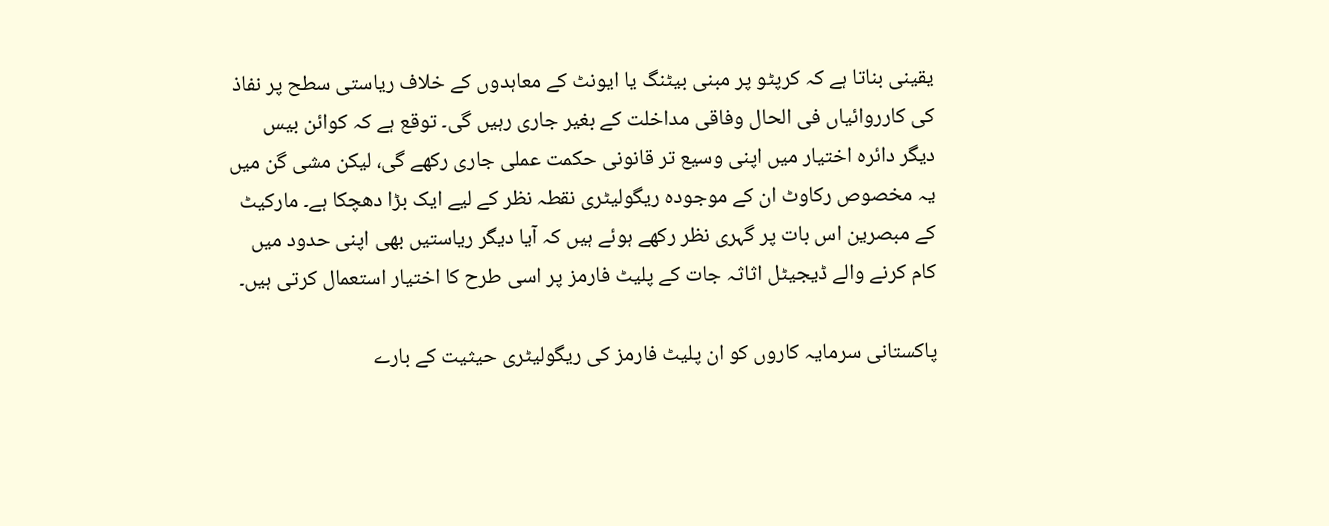یقینی بناتا ہے کہ کرپٹو پر مبنی بیٹنگ یا ایونٹ کے معاہدوں کے خلاف ریاستی سطح پر نفاذ کی کارروائیاں فی الحال وفاقی مداخلت کے بغیر جاری رہیں گی۔ توقع ہے کہ کوائن بیس دیگر دائرہ اختیار میں اپنی وسیع تر قانونی حکمت عملی جاری رکھے گی، لیکن مشی گن میں یہ مخصوص رکاوٹ ان کے موجودہ ریگولیٹری نقطہ نظر کے لیے ایک بڑا دھچکا ہے۔ مارکیٹ کے مبصرین اس بات پر گہری نظر رکھے ہوئے ہیں کہ آیا دیگر ریاستیں بھی اپنی حدود میں کام کرنے والے ڈیجیٹل اثاثہ جات کے پلیٹ فارمز پر اسی طرح کا اختیار استعمال کرتی ہیں۔

پاکستانی سرمایہ کاروں کو ان پلیٹ فارمز کی ریگولیٹری حیثیت کے بارے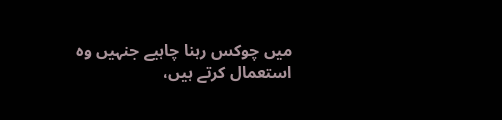میں چوکس رہنا چاہیے جنہیں وہ استعمال کرتے ہیں،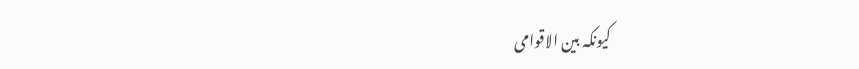کیونکہ بین الاقوامی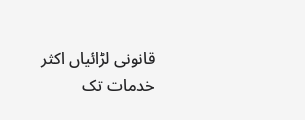قانونی لڑائیاں اکثر خدمات تک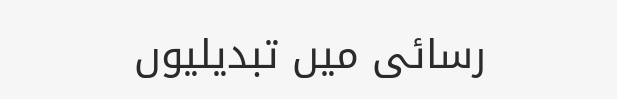رسائی میں تبدیلیوں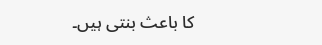کا باعث بنتی ہیں۔